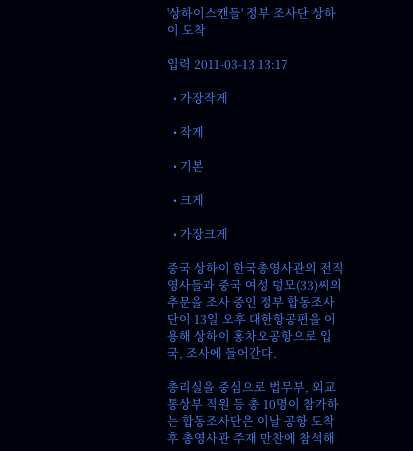'상하이스캔들' 정부 조사단 상하이 도착

입력 2011-03-13 13:17

  • 가장작게

  • 작게

  • 기본

  • 크게

  • 가장크게

중국 상하이 한국총영사관의 전직 영사들과 중국 여성 덩모(33)씨의 추문을 조사 중인 정부 합동조사단이 13일 오후 대한항공편을 이용해 상하이 홍차오공항으로 입국, 조사에 들어간다.

총리실을 중심으로 법무부, 외교통상부 직원 등 총 10명이 참가하는 합동조사단은 이날 공항 도착 후 총영사관 주재 만찬에 참석해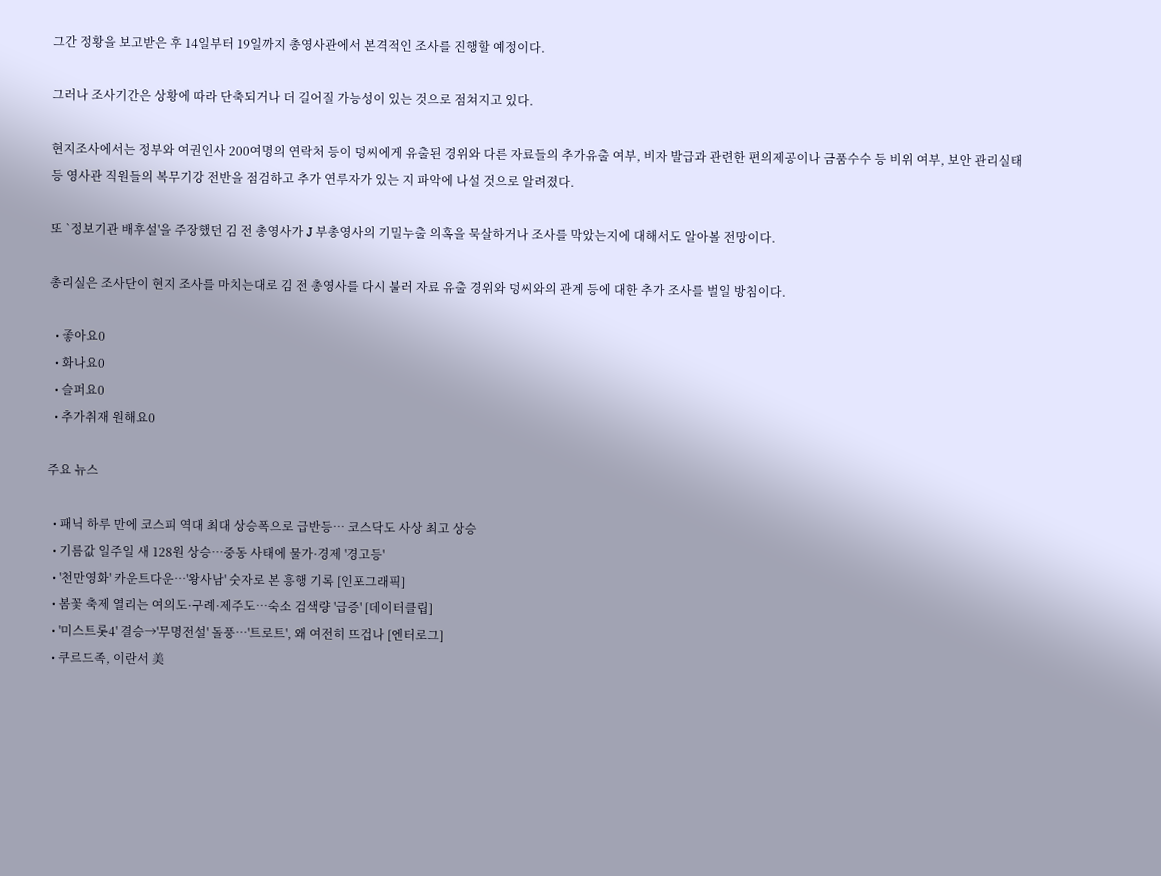그간 정황을 보고받은 후 14일부터 19일까지 총영사관에서 본격적인 조사를 진행할 예정이다.

그러나 조사기간은 상황에 따라 단축되거나 더 길어질 가능성이 있는 것으로 점쳐지고 있다.

현지조사에서는 정부와 여권인사 200여명의 연락처 등이 덩씨에게 유출된 경위와 다른 자료들의 추가유출 여부, 비자 발급과 관련한 편의제공이나 금품수수 등 비위 여부, 보안 관리실태 등 영사관 직원들의 복무기강 전반을 점검하고 추가 연루자가 있는 지 파악에 나설 것으로 알려졌다.

또 `정보기관 배후설'을 주장했던 김 전 총영사가 J 부총영사의 기밀누출 의혹을 묵살하거나 조사를 막았는지에 대해서도 알아볼 전망이다.

총리실은 조사단이 현지 조사를 마치는대로 김 전 총영사를 다시 불러 자료 유출 경위와 덩씨와의 관계 등에 대한 추가 조사를 벌일 방침이다.

  • 좋아요0
  • 화나요0
  • 슬퍼요0
  • 추가취재 원해요0

주요 뉴스

  • 패닉 하루 만에 코스피 역대 최대 상승폭으로 급반등⋯ 코스닥도 사상 최고 상승
  • 기름값 일주일 새 128원 상승…중동 사태에 물가·경제 '경고등'
  • '천만영화' 카운트다운…'왕사남' 숫자로 본 흥행 기록 [인포그래픽]
  • 봄꽃 축제 열리는 여의도·구례·제주도…숙소 검색량 '급증' [데이터클립]
  • '미스트롯4' 결승→'무명전설' 돌풍⋯'트로트', 왜 여전히 뜨겁나 [엔터로그]
  • 쿠르드족, 이란서 美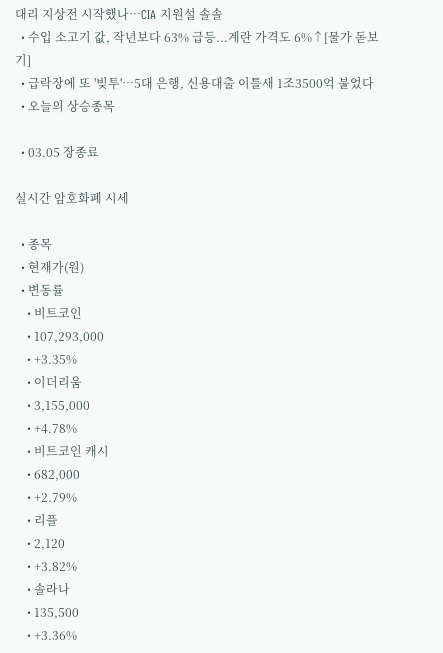대리 지상전 시작했나…CIA 지원설 솔솔
  • 수입 소고기 값, 작년보다 63% 급등...계란 가격도 6%↑[물가 돋보기]
  • 급락장에 또 '빚투'…5대 은행, 신용대출 이틀새 1조3500억 불었다
  • 오늘의 상승종목

  • 03.05 장종료

실시간 암호화폐 시세

  • 종목
  • 현재가(원)
  • 변동률
    • 비트코인
    • 107,293,000
    • +3.35%
    • 이더리움
    • 3,155,000
    • +4.78%
    • 비트코인 캐시
    • 682,000
    • +2.79%
    • 리플
    • 2,120
    • +3.82%
    • 솔라나
    • 135,500
    • +3.36%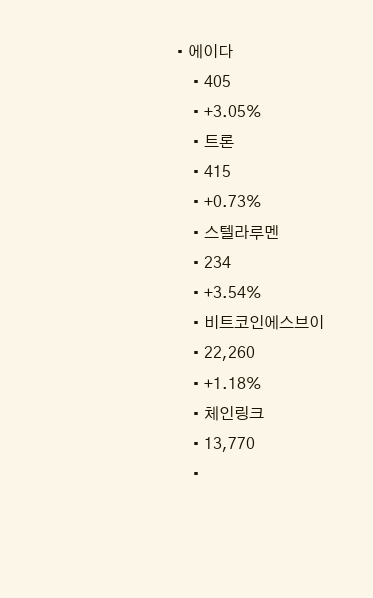• 에이다
    • 405
    • +3.05%
    • 트론
    • 415
    • +0.73%
    • 스텔라루멘
    • 234
    • +3.54%
    • 비트코인에스브이
    • 22,260
    • +1.18%
    • 체인링크
    • 13,770
    •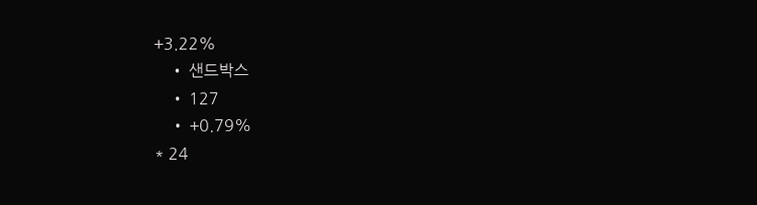+3.22%
    • 샌드박스
    • 127
    • +0.79%
* 24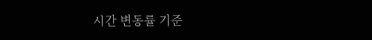시간 변동률 기준